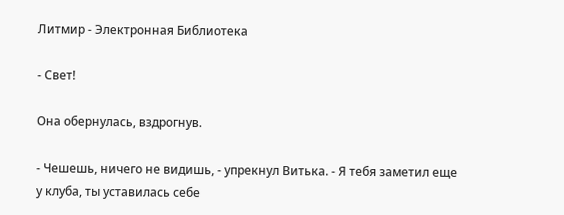Литмир - Электронная Библиотека

- Свет!

Она обернулась, вздрогнув.

- Чешешь, ничего не видишь, - упрекнул Витька. - Я тебя заметил еще у клуба, ты уставилась себе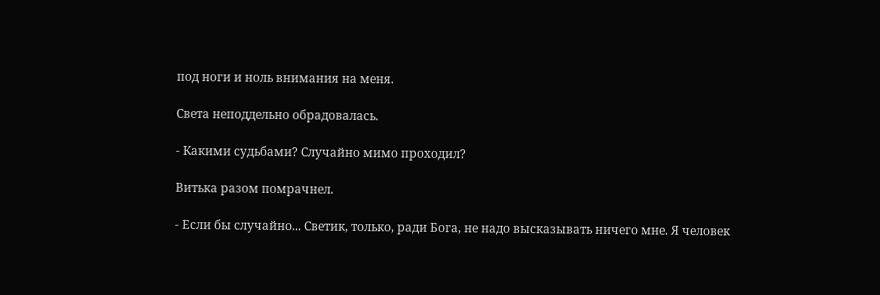под ноги и ноль внимания на меня.

Света неподдельно обрадовалась.

- Какими судьбами? Случайно мимо проходил?

Витька разом помрачнел.

- Если бы случайно... Светик, только, ради Бога, не надо высказывать ничего мне. Я человек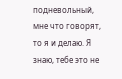подневольный, мне что говорят, то я и делаю. Я знаю, тебе это не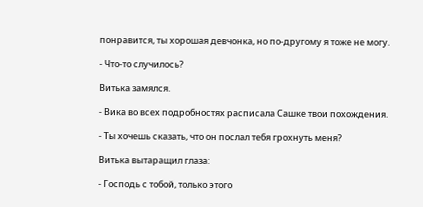понравится, ты хорошая девчонка, но по-другому я тоже не могу.

- Что-то случилось?

Витька замялся.

- Вика во всех подробностях расписала Сашке твои похождения.

- Ты хочешь сказать, что он послал тебя грохнуть меня?

Витька вытаращил глаза:

- Господь с тобой, только этого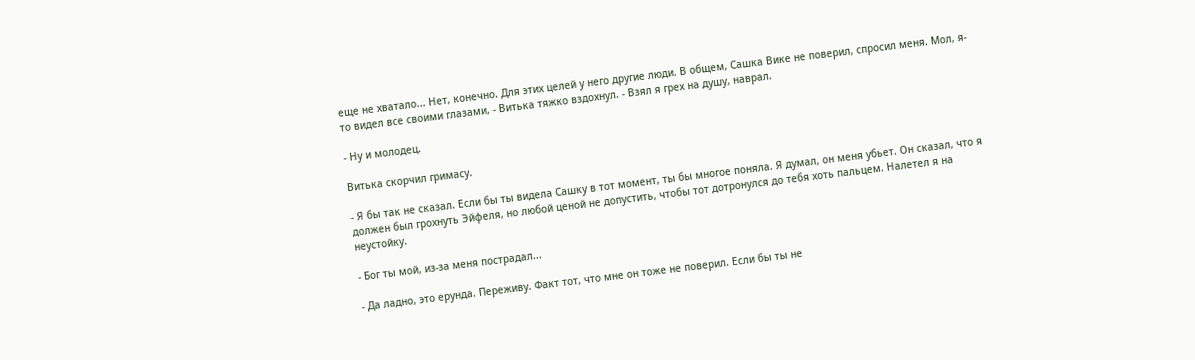еще не хватало... Нет, конечно. Для этих целей у него другие люди. В общем, Сашка Вике не поверил, спросил меня. Мол, я-то видел все своими глазами, - Витька тяжко вздохнул. - Взял я грех на душу, наврал.

- Ну и молодец.

Витька скорчил гримасу.

- Я бы так не сказал. Если бы ты видела Сашку в тот момент, ты бы многое поняла. Я думал, он меня убьет. Он сказал, что я должен был грохнуть Эйфеля, но любой ценой не допустить, чтобы тот дотронулся до тебя хоть пальцем. Налетел я на неустойку.

- Бог ты мой, из-за меня пострадал...

- Да ладно, это ерунда. Переживу. Факт тот, что мне он тоже не поверил. Если бы ты не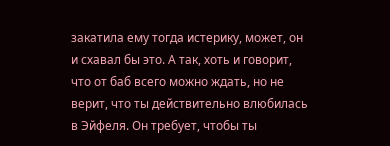закатила ему тогда истерику, может, он и схавал бы это. А так, хоть и говорит, что от баб всего можно ждать, но не верит, что ты действительно влюбилась в Эйфеля. Он требует, чтобы ты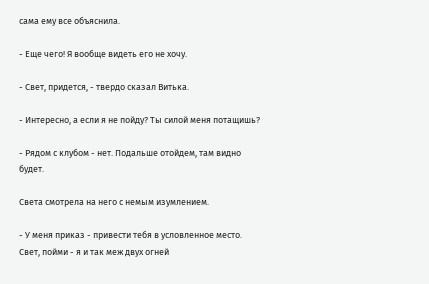сама ему все объяснила.

- Еще чего! Я вообще видеть его не хочу.

- Свет, придется, - твердо сказал Витька.

- Интересно, а если я не пойду? Ты силой меня потащишь?

- Рядом с клубом - нет. Подальше отойдем, там видно будет.

Света смотрела на него с немым изумлением.

- У меня приказ - привести тебя в условленное место. Свет, пойми - я и так меж двух огней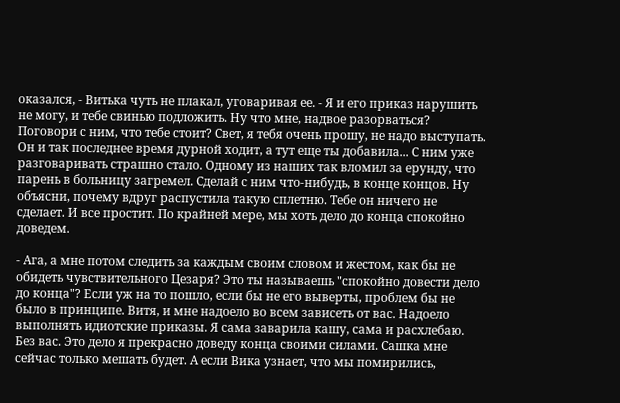оказался, - Витька чуть не плакал, уговаривая ее. - Я и его приказ нарушить не могу, и тебе свинью подложить. Ну что мне, надвое разорваться? Поговори с ним, что тебе стоит? Свет, я тебя очень прошу, не надо выступать. Он и так последнее время дурной ходит, а тут еще ты добавила... С ним уже разговаривать страшно стало. Одному из наших так вломил за ерунду, что парень в больницу загремел. Сделай с ним что-нибудь, в конце концов. Ну объясни, почему вдруг распустила такую сплетню. Тебе он ничего не сделает. И все простит. По крайней мере, мы хоть дело до конца спокойно доведем.

- Ага, а мне потом следить за каждым своим словом и жестом, как бы не обидеть чувствительного Цезаря? Это ты называешь "спокойно довести дело до конца"? Если уж на то пошло, если бы не его выверты, проблем бы не было в принципе. Витя, и мне надоело во всем зависеть от вас. Надоело выполнять идиотские приказы. Я сама заварила кашу, сама и расхлебаю. Без вас. Это дело я прекрасно доведу конца своими силами. Сашка мне сейчас только мешать будет. А если Вика узнает, что мы помирились,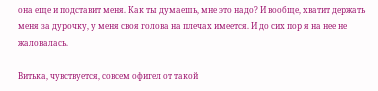она еще и подставит меня. Как ты думаешь, мне это надо? И вообще, хватит держать меня за дурочку, у меня своя голова на плечах имеется. И до сих пор я на нее не жаловалась.

Витька, чувствуется, совсем офигел от такой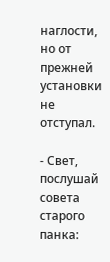наглости, но от прежней установки не отступал.

- Свет, послушай совета старого панка: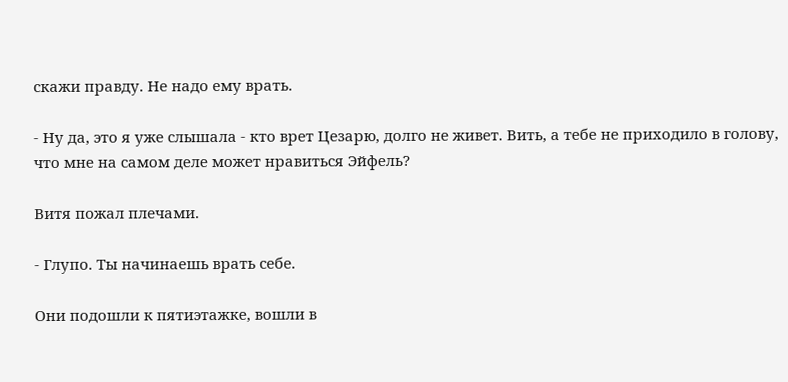скажи правду. Не надо ему врать.

- Ну да, это я уже слышала - кто врет Цезарю, долго не живет. Вить, а тебе не приходило в голову, что мне на самом деле может нравиться Эйфель?

Витя пожал плечами.

- Глупо. Ты начинаешь врать себе.

Они подошли к пятиэтажке, вошли в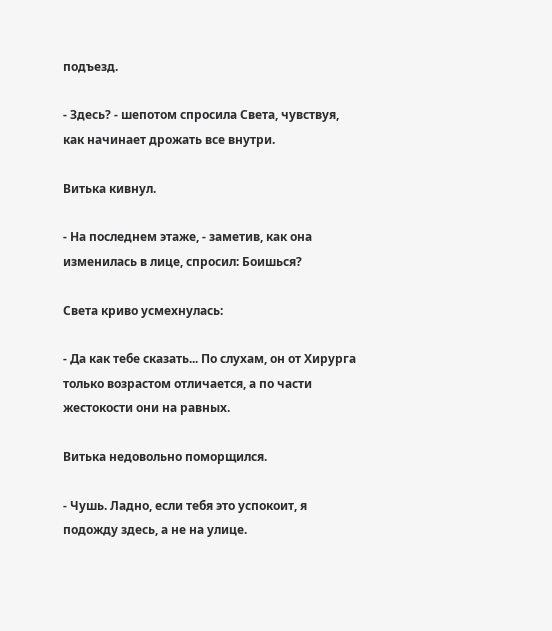подъезд.

- Здесь? - шепотом спросила Света, чувствуя, как начинает дрожать все внутри.

Витька кивнул.

- На последнем этаже, - заметив, как она изменилась в лице, спросил: Боишься?

Света криво усмехнулась:

- Да как тебе сказать... По слухам, он от Хирурга только возрастом отличается, а по части жестокости они на равных.

Витька недовольно поморщился.

- Чушь. Ладно, если тебя это успокоит, я подожду здесь, а не на улице.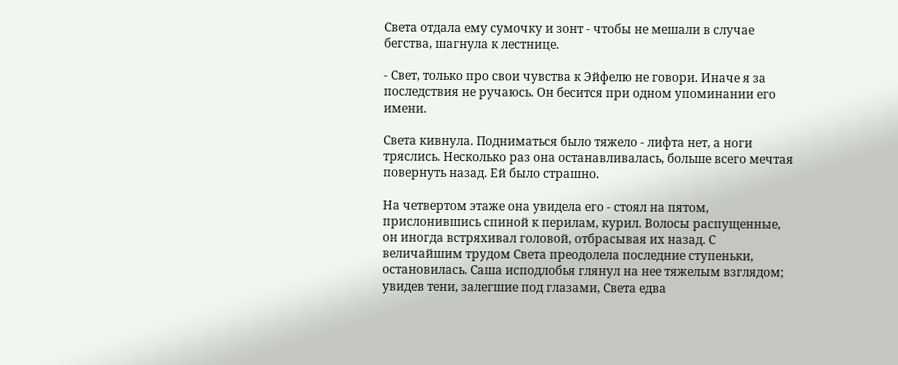Света отдала ему сумочку и зонт - чтобы не мешали в случае бегства, шагнула к лестнице.

- Свет, только про свои чувства к Эйфелю не говори. Иначе я за последствия не ручаюсь. Он бесится при одном упоминании его имени.

Света кивнула. Подниматься было тяжело - лифта нет, а ноги тряслись. Несколько раз она останавливалась, больше всего мечтая повернуть назад. Ей было страшно.

На четвертом этаже она увидела его - стоял на пятом, прислонившись спиной к перилам, курил. Волосы распущенные, он иногда встряхивал головой, отбрасывая их назад. С величайшим трудом Света преодолела последние ступеньки, остановилась. Саша исподлобья глянул на нее тяжелым взглядом; увидев тени, залегшие под глазами, Света едва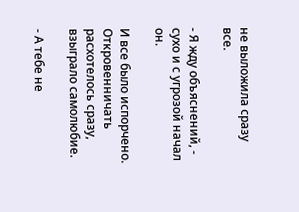не выложила сразу все.

- Я жду объяснений, - сухо и с угрозой начал он.

И все было испорчено. Откровенничать расхотелось сразу, взыграло самолюбие.

- А тебе не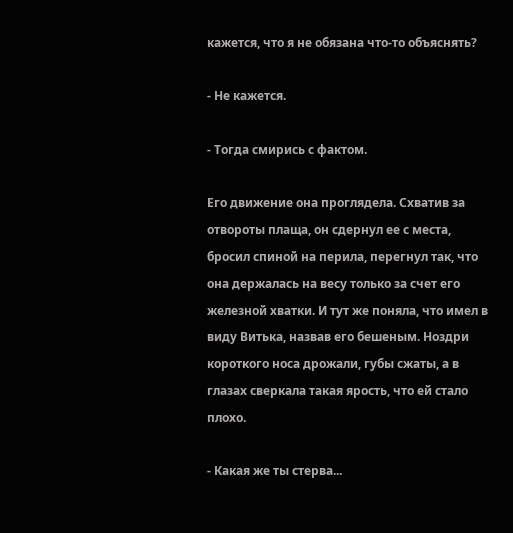кажется, что я не обязана что-то объяснять?

- Не кажется.

- Тогда смирись с фактом.

Его движение она проглядела. Схватив за отвороты плаща, он сдернул ее с места, бросил спиной на перила, перегнул так, что она держалась на весу только за счет его железной хватки. И тут же поняла, что имел в виду Витька, назвав его бешеным. Ноздри короткого носа дрожали, губы сжаты, а в глазах сверкала такая ярость, что ей стало плохо.

- Какая же ты стерва...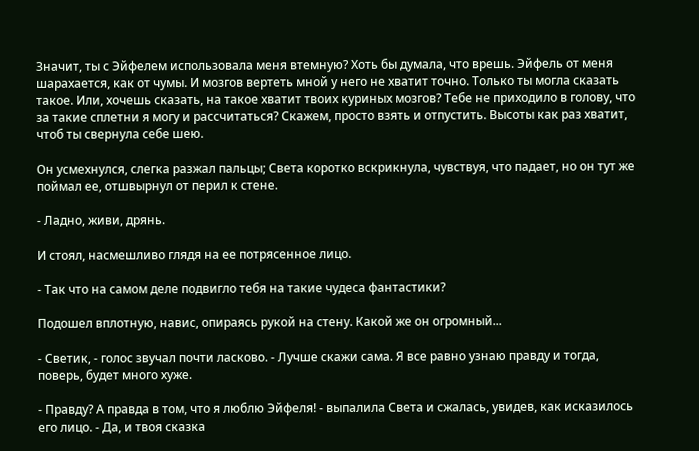Значит, ты с Эйфелем использовала меня втемную? Хоть бы думала, что врешь. Эйфель от меня шарахается, как от чумы. И мозгов вертеть мной у него не хватит точно. Только ты могла сказать такое. Или, хочешь сказать, на такое хватит твоих куриных мозгов? Тебе не приходило в голову, что за такие сплетни я могу и рассчитаться? Скажем, просто взять и отпустить. Высоты как раз хватит, чтоб ты свернула себе шею.

Он усмехнулся, слегка разжал пальцы; Света коротко вскрикнула, чувствуя, что падает, но он тут же поймал ее, отшвырнул от перил к стене.

- Ладно, живи, дрянь.

И стоял, насмешливо глядя на ее потрясенное лицо.

- Так что на самом деле подвигло тебя на такие чудеса фантастики?

Подошел вплотную, навис, опираясь рукой на стену. Какой же он огромный...

- Светик, - голос звучал почти ласково. - Лучше скажи сама. Я все равно узнаю правду и тогда, поверь, будет много хуже.

- Правду? А правда в том, что я люблю Эйфеля! - выпалила Света и сжалась, увидев, как исказилось его лицо. - Да, и твоя сказка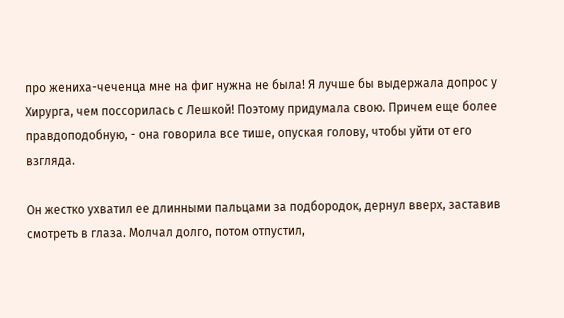про жениха-чеченца мне на фиг нужна не была! Я лучше бы выдержала допрос у Хирурга, чем поссорилась с Лешкой! Поэтому придумала свою. Причем еще более правдоподобную, - она говорила все тише, опуская голову, чтобы уйти от его взгляда.

Он жестко ухватил ее длинными пальцами за подбородок, дернул вверх, заставив смотреть в глаза. Молчал долго, потом отпустил,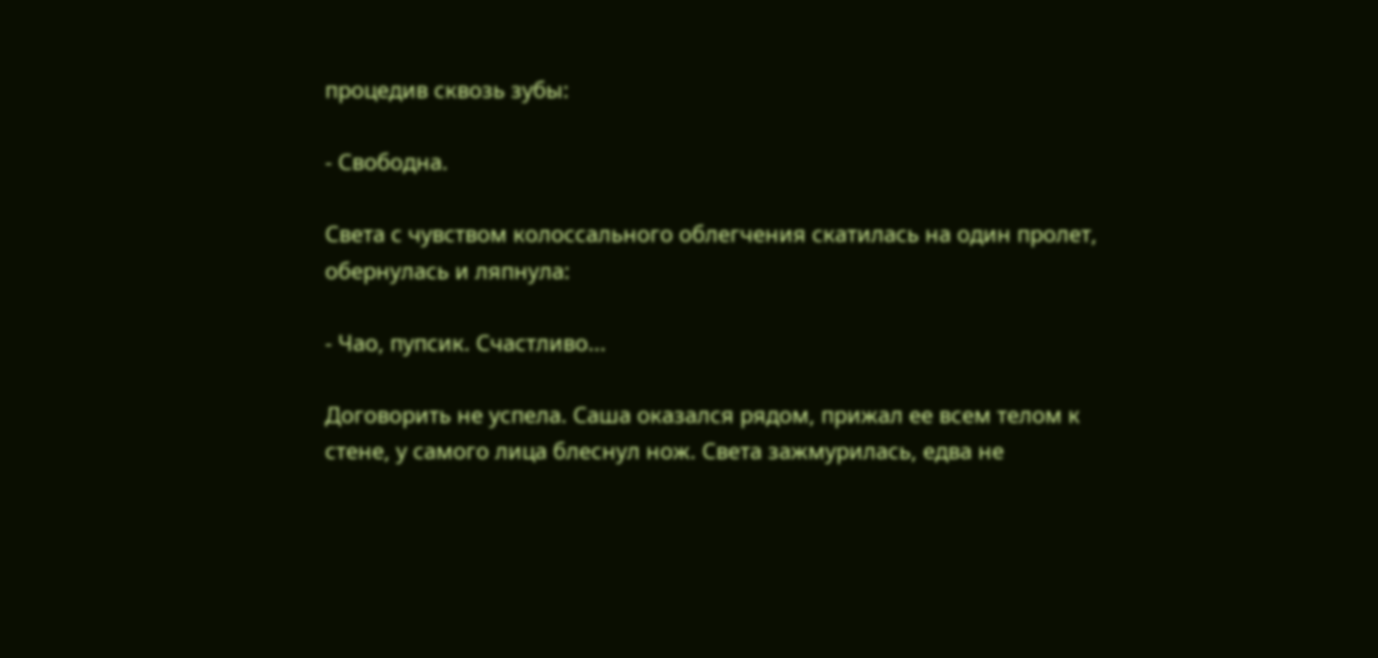процедив сквозь зубы:

- Свободна.

Света с чувством колоссального облегчения скатилась на один пролет, обернулась и ляпнула:

- Чао, пупсик. Счастливо...

Договорить не успела. Саша оказался рядом, прижал ее всем телом к стене, у самого лица блеснул нож. Света зажмурилась, едва не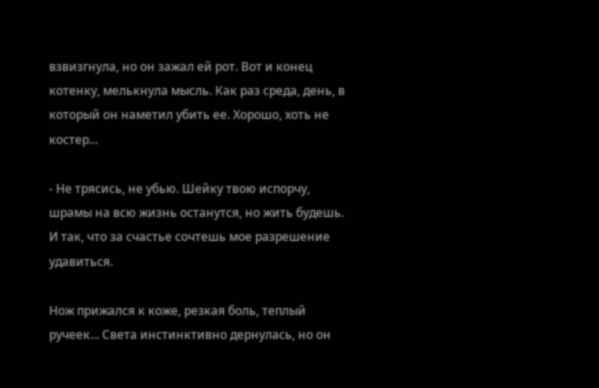взвизгнула, но он зажал ей рот. Вот и конец котенку, мелькнула мысль. Как раз среда, день, в который он наметил убить ее. Хорошо, хоть не костер...

- Не трясись, не убью. Шейку твою испорчу, шрамы на всю жизнь останутся, но жить будешь. И так, что за счастье сочтешь мое разрешение удавиться.

Нож прижался к коже, резкая боль, теплый ручеек... Света инстинктивно дернулась, но он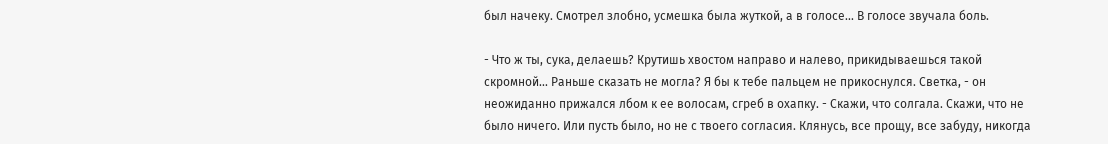был начеку. Смотрел злобно, усмешка была жуткой, а в голосе... В голосе звучала боль.

- Что ж ты, сука, делаешь? Крутишь хвостом направо и налево, прикидываешься такой скромной... Раньше сказать не могла? Я бы к тебе пальцем не прикоснулся. Светка, - он неожиданно прижался лбом к ее волосам, сгреб в охапку. - Скажи, что солгала. Скажи, что не было ничего. Или пусть было, но не с твоего согласия. Клянусь, все прощу, все забуду, никогда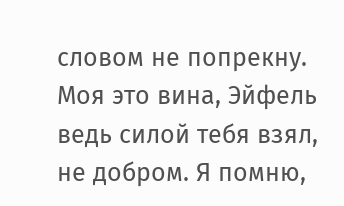словом не попрекну. Моя это вина, Эйфель ведь силой тебя взял, не добром. Я помню,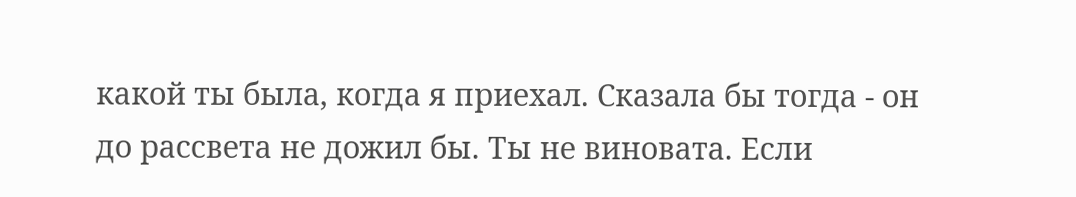какой ты была, когда я приехал. Сказала бы тогда - он до рассвета не дожил бы. Ты не виновата. Если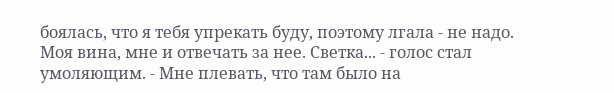боялась, что я тебя упрекать буду, поэтому лгала - не надо. Моя вина, мне и отвечать за нее. Светка... - голос стал умоляющим. - Мне плевать, что там было на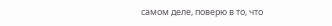самом деле, поверю в то, что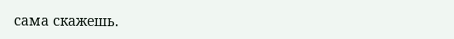сама скажешь.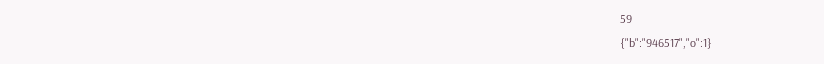59
{"b":"946517","o":1}